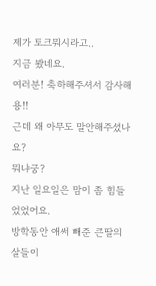제가 토크뭐시라고..
지금 봤네요.
여러분! 축하해주셔서 감사해용!!
근데 왜 아무도 말안해주셨나요?
뭐냐궁?
지난 일요일은 맘이 좀 힘들었었어요.
방학동안 애써 빼준 큰딸의 살들이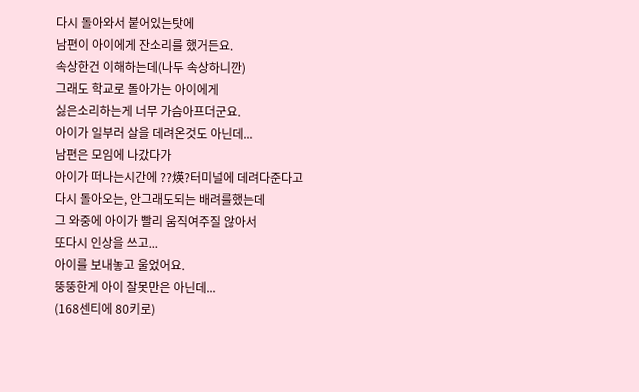다시 돌아와서 붙어있는탓에
남편이 아이에게 잔소리를 했거든요.
속상한건 이해하는데(나두 속상하니깐)
그래도 학교로 돌아가는 아이에게
싫은소리하는게 너무 가슴아프더군요.
아이가 일부러 살을 데려온것도 아닌데...
남편은 모임에 나갔다가
아이가 떠나는시간에 ??煐?터미널에 데려다준다고
다시 돌아오는, 안그래도되는 배려를했는데
그 와중에 아이가 빨리 움직여주질 않아서
또다시 인상을 쓰고...
아이를 보내놓고 울었어요.
뚱뚱한게 아이 잘못만은 아닌데...
(168센티에 80키로)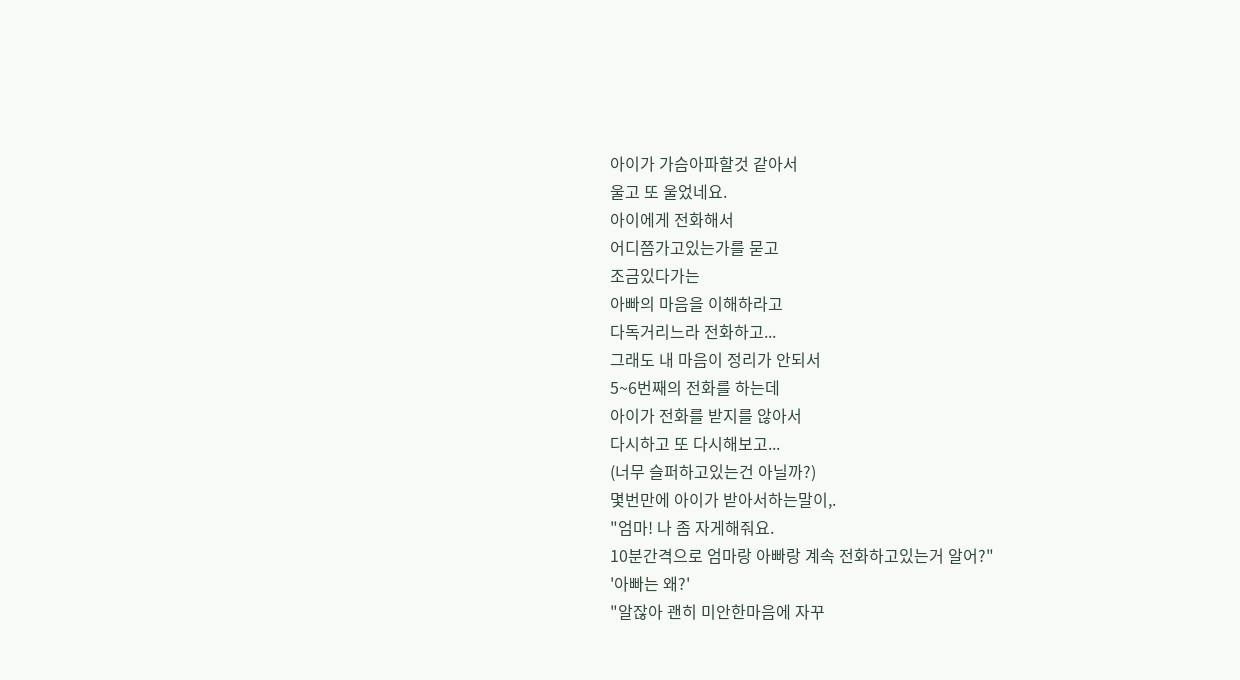아이가 가슴아파할것 같아서
울고 또 울었네요.
아이에게 전화해서
어디쯤가고있는가를 묻고
조금있다가는
아빠의 마음을 이해하라고
다독거리느라 전화하고...
그래도 내 마음이 정리가 안되서
5~6번째의 전화를 하는데
아이가 전화를 받지를 않아서
다시하고 또 다시해보고...
(너무 슬퍼하고있는건 아닐까?)
몇번만에 아이가 받아서하는말이,.
"엄마! 나 좀 자게해줘요.
10분간격으로 엄마랑 아빠랑 계속 전화하고있는거 알어?"
'아빠는 왜?'
"알잖아 괜히 미안한마음에 자꾸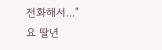전화해서..."
요 딸년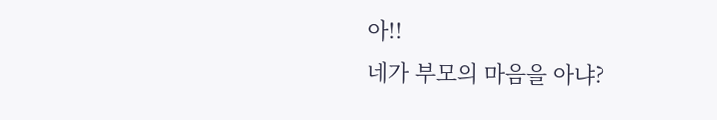아!!
네가 부모의 마음을 아냐?